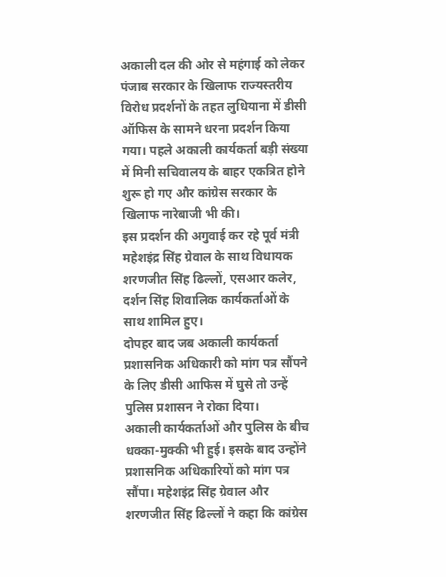अकाली दल की ओर से महंगाई को लेकर पंजाब सरकार के खिलाफ राज्यस्तरीय विरोध प्रदर्शनों के तहत लुधियाना में डीसी ऑफिस के सामने धरना प्रदर्शन किया गया। पहले अकाली कार्यकर्ता बड़ी संख्या में मिनी सचिवालय के बाहर एकत्रित होने शुरू हो गए और कांग्रेस सरकार के खिलाफ नारेबाजी भी की।
इस प्रदर्शन की अगुवाई कर रहे पूर्व मंत्री महेशइंद्र सिंह ग्रेवाल के साथ विधायक शरणजीत सिंह ढिल्लों, एसआर कलेर, दर्शन सिंह शिवालिक कार्यकर्ताओं के साथ शामिल हुए।
दोपहर बाद जब अकाली कार्यकर्ता प्रशासनिक अधिकारी को मांग पत्र सौंपने के लिए डीसी आफिस में घुसे तो उन्हें पुलिस प्रशासन ने रोका दिया।
अकाली कार्यकर्ताओं और पुलिस के बीच धक्का-मुक्की भी हुई। इसके बाद उन्होंने प्रशासनिक अधिकारियों को मांग पत्र सौंपा। महेशइंद्र सिंह ग्रेवाल और शरणजीत सिंह ढिल्लों ने कहा कि कांग्रेस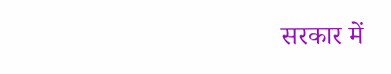सरकार में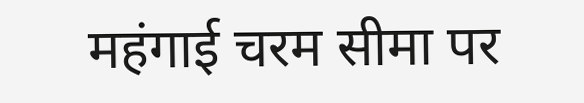महंगाई चरम सीमा पर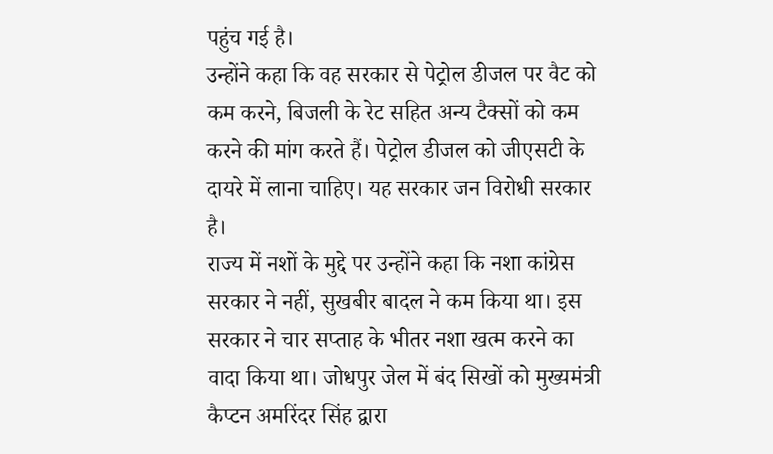पहुंच गई है।
उन्होंने कहा कि वह सरकार से पेट्रोल डीजल पर वैट को कम करने, बिजली के रेट सहित अन्य टैक्सों को कम करने की मांग करते हैं। पेट्रोल डीजल को जीएसटी के दायरे में लाना चाहिए। यह सरकार जन विरोधी सरकार है।
राज्य में नशों के मुद्दे पर उन्होंने कहा कि नशा कांग्रेस सरकार ने नहीं, सुखबीर बादल ने कम किया था। इस सरकार ने चार सप्ताह के भीतर नशा खत्म करने का वादा किया था। जोधपुर जेल में बंद सिखों को मुख्यमंत्री कैप्टन अमरिंदर सिंह द्वारा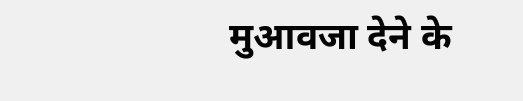मुआवजा देने के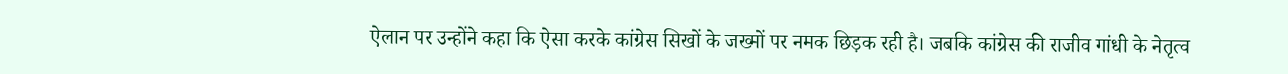ऐलान पर उन्होंने कहा कि ऐसा करके कांग्रेस सिखों के जख्मों पर नमक छिड़क रही है। जबकि कांग्रेस की राजीव गांधी के नेतृत्व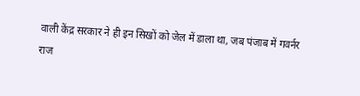वाली केंद्र सरकार ने ही इन सिखों को जेल में डाला था, जब पंजाब में गवर्नर राज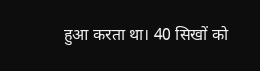हुआ करता था। 40 सिखों को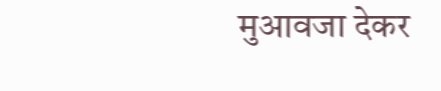मुआवजा देकर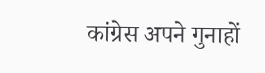कांग्रेस अपने गुनाहों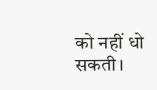को नहीं धो सकती।